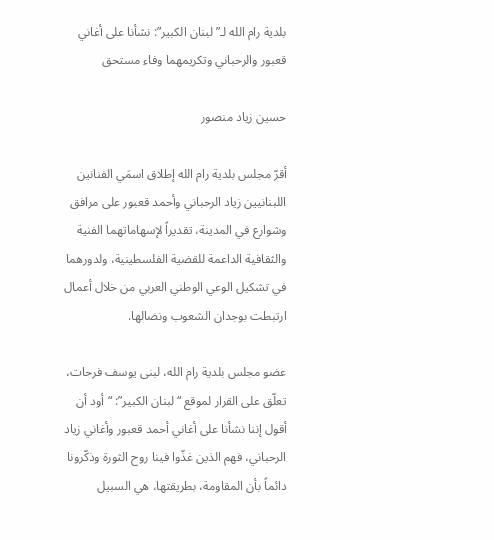بلدية رام الله لـ”لبنان الكبير”: نشأنا على أغاني قعبور والرحباني وتكريمهما وفاء مستحق

حسين زياد منصور

أقرّ مجلس بلدية رام الله إطلاق اسمَي الفنانين اللبنانيين زياد الرحباني وأحمد قعبور على مرافق وشوارع في المدينة، تقديراً لإسهاماتهما الفنية والثقافية الداعمة للقضية الفلسطينية، ولدورهما في تشكيل الوعي الوطني العربي من خلال أعمال ارتبطت بوجدان الشعوب ونضالها.

عضو مجلس بلدية رام الله، لبنى يوسف فرحات، تعلّق على القرار لموقع “لبنان الكبير”: “أود أن أقول إننا نشأنا على أغاني أحمد قعبور وأغاني زياد الرحباني، فهم الذين غذّوا فينا روح الثورة وذكّرونا دائماً بأن المقاومة، بطريقتها، هي السبيل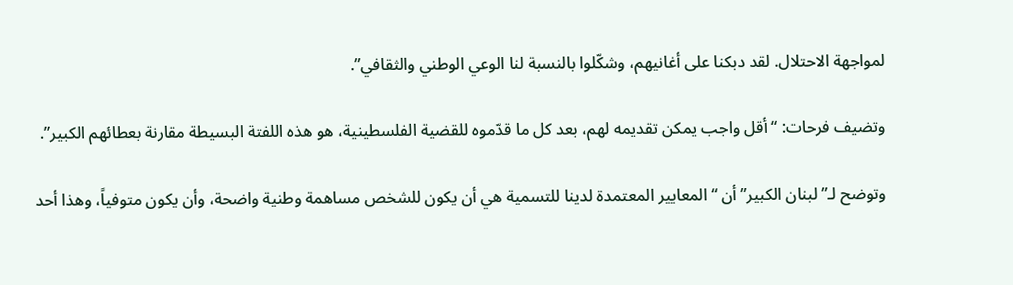لمواجهة الاحتلال. لقد دبكنا على أغانيهم، وشكّلوا بالنسبة لنا الوعي الوطني والثقافي”.

وتضيف فرحات: “أقل واجب يمكن تقديمه لهم، بعد كل ما قدّموه للقضية الفلسطينية، هو هذه اللفتة البسيطة مقارنة بعطائهم الكبير”.

وتوضح لـ”لبنان الكبير” أن “المعايير المعتمدة لدينا للتسمية هي أن يكون للشخص مساهمة وطنية واضحة، وأن يكون متوفياً، وهذا أحد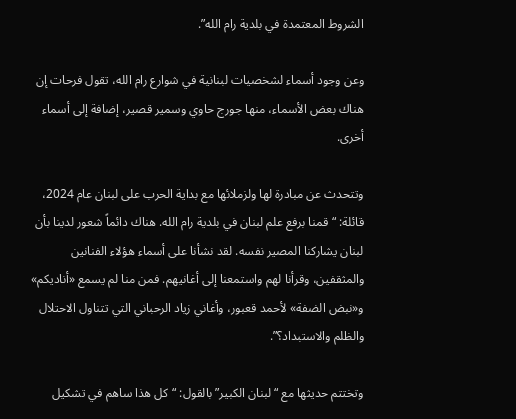الشروط المعتمدة في بلدية رام الله”.

وعن وجود أسماء لشخصيات لبنانية في شوارع رام الله، تقول فرحات إن هناك بعض الأسماء، منها جورج حاوي وسمير قصير، إضافة إلى أسماء أخرى.

وتتحدث عن مبادرة لها ولزملائها مع بداية الحرب على لبنان عام 2024، قائلة: “قمنا برفع علم لبنان في بلدية رام الله. هناك دائماً شعور لدينا بأن لبنان يشاركنا المصير نفسه. لقد نشأنا على أسماء هؤلاء الفنانين والمثقفين، وقرأنا لهم واستمعنا إلى أغانيهم. فمن منا لم يسمع «أناديكم» و«نبض الضفة» لأحمد قعبور، وأغاني زياد الرحباني التي تتناول الاحتلال والظلم والاستبداد؟”.

وتختتم حديثها مع “لبنان الكبير” بالقول: “كل هذا ساهم في تشكيل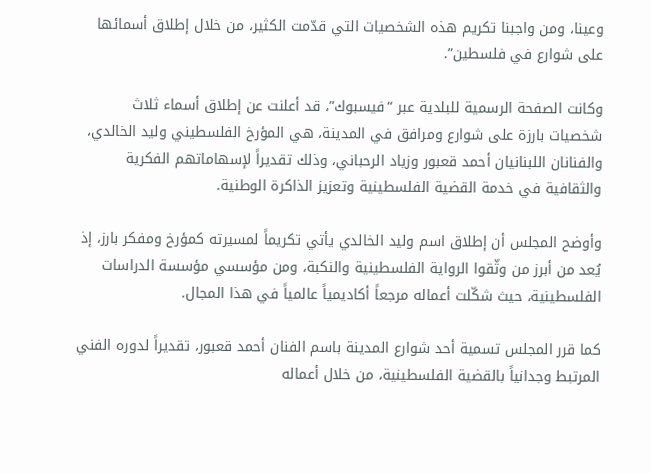وعينا، ومن واجبنا تكريم هذه الشخصيات التي قدّمت الكثير، من خلال إطلاق أسمائها على شوارع في فلسطين”.

وكانت الصفحة الرسمية للبلدية عبر “فيسبوك”، قد أعلنت عن إطلاق أسماء ثلاث شخصيات بارزة على شوارع ومرافق في المدينة، هي المؤرخ الفلسطيني وليد الخالدي، والفنانان اللبنانيان أحمد قعبور وزياد الرحباني، وذلك تقديراً لإسهاماتهم الفكرية والثقافية في خدمة القضية الفلسطينية وتعزيز الذاكرة الوطنية.

وأوضح المجلس أن إطلاق اسم وليد الخالدي يأتي تكريماً لمسيرته كمؤرخ ومفكر بارز، إذ يُعد من أبرز من وثّقوا الرواية الفلسطينية والنكبة، ومن مؤسسي مؤسسة الدراسات الفلسطينية، حيث شكّلت أعماله مرجعاً أكاديمياً عالمياً في هذا المجال.

كما قرر المجلس تسمية أحد شوارع المدينة باسم الفنان أحمد قعبور، تقديراً لدوره الفني المرتبط وجدانياً بالقضية الفلسطينية، من خلال أعماله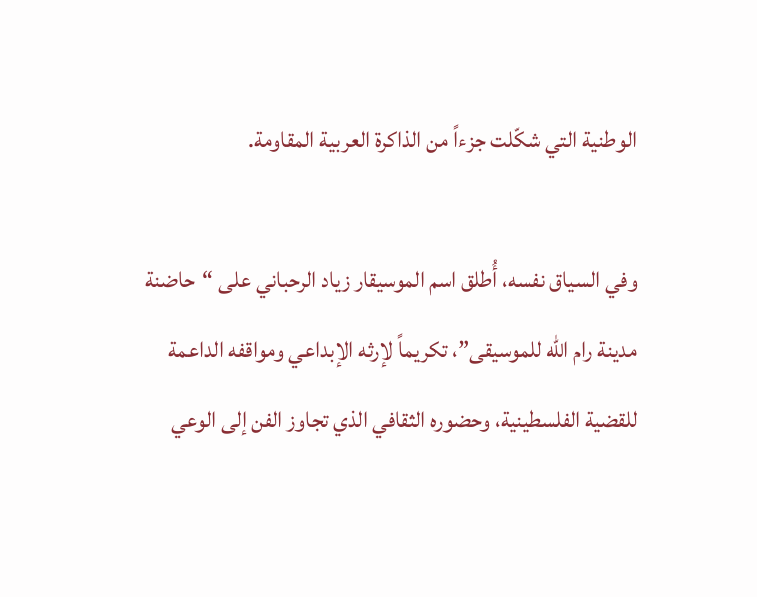الوطنية التي شكّلت جزءاً من الذاكرة العربية المقاومة.

وفي السياق نفسه، أُطلق اسم الموسيقار زياد الرحباني على “حاضنة مدينة رام الله للموسيقى”، تكريماً لإرثه الإبداعي ومواقفه الداعمة للقضية الفلسطينية، وحضوره الثقافي الذي تجاوز الفن إلى الوعي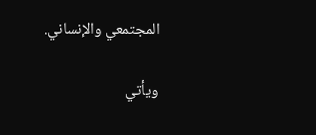المجتمعي والإنساني.

ويأتي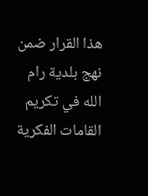هذا القرار ضمن نهج بلدية رام الله في تكريم القامات الفكرية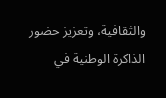والثقافية، وتعزيز حضور الذاكرة الوطنية في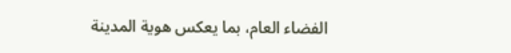الفضاء العام، بما يعكس هوية المدينة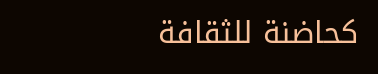كحاضنة للثقافة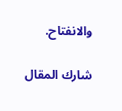والانفتاح.

شارك المقال